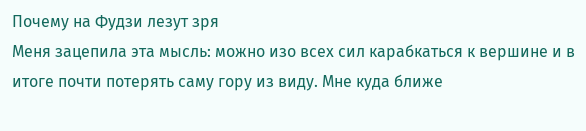Почему на Фудзи лезут зря
Меня зацепила эта мысль: можно изо всех сил карабкаться к вершине и в итоге почти потерять саму гору из виду. Мне куда ближе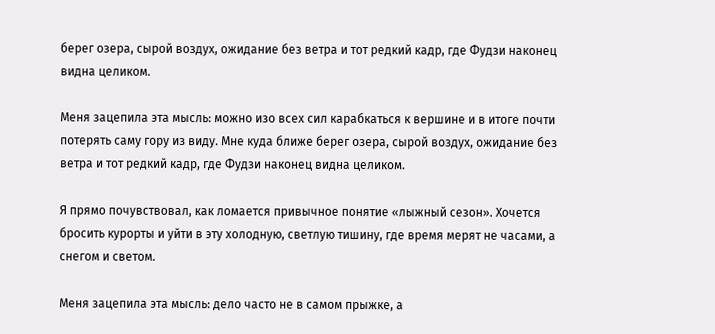берег озера, сырой воздух, ожидание без ветра и тот редкий кадр, где Фудзи наконец видна целиком.

Меня зацепила эта мысль: можно изо всех сил карабкаться к вершине и в итоге почти потерять саму гору из виду. Мне куда ближе берег озера, сырой воздух, ожидание без ветра и тот редкий кадр, где Фудзи наконец видна целиком.

Я прямо почувствовал, как ломается привычное понятие «лыжный сезон». Хочется бросить курорты и уйти в эту холодную, светлую тишину, где время мерят не часами, а снегом и светом.

Меня зацепила эта мысль: дело часто не в самом прыжке, а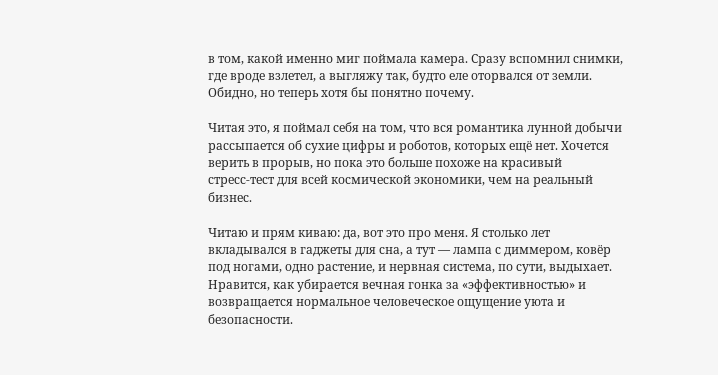в том, какой именно миг поймала камера. Сразу вспомнил снимки, где вроде взлетел, а выгляжу так, будто еле оторвался от земли. Обидно, но теперь хотя бы понятно почему.

Читая это, я поймал себя на том, что вся романтика лунной добычи рассыпается об сухие цифры и роботов, которых ещё нет. Хочется верить в прорыв, но пока это больше похоже на красивый стресс‑тест для всей космической экономики, чем на реальный бизнес.

Читаю и прям киваю: да, вот это про меня. Я столько лет вкладывался в гаджеты для сна, а тут — лампа с диммером, ковёр под ногами, одно растение, и нервная система, по сути, выдыхает. Нравится, как убирается вечная гонка за «эффективностью» и возвращается нормальное человеческое ощущение уюта и безопасности.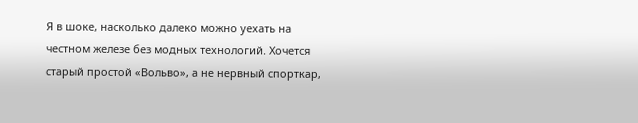Я в шоке, насколько далеко можно уехать на честном железе без модных технологий. Хочется старый простой «Вольво», а не нервный спорткар,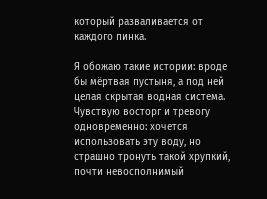который разваливается от каждого пинка.

Я обожаю такие истории: вроде бы мёртвая пустыня, а под ней целая скрытая водная система. Чувствую восторг и тревогу одновременно: хочется использовать эту воду, но страшно тронуть такой хрупкий, почти невосполнимый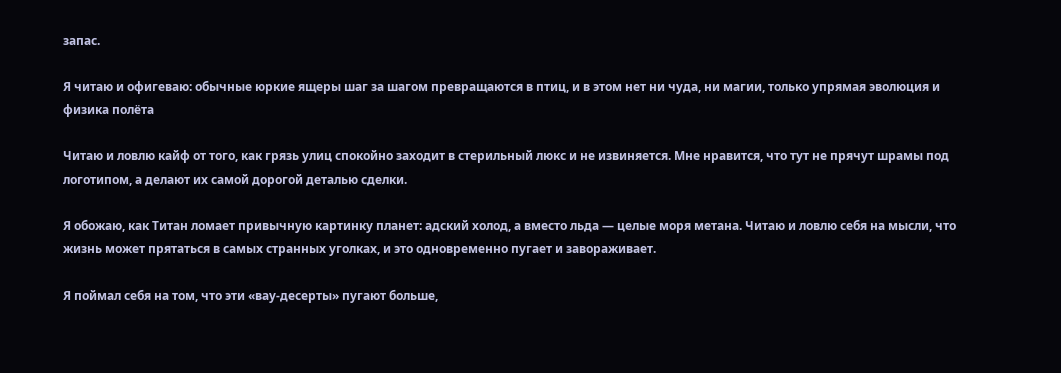запас.

Я читаю и офигеваю: обычные юркие ящеры шаг за шагом превращаются в птиц, и в этом нет ни чуда, ни магии, только упрямая эволюция и физика полёта

Читаю и ловлю кайф от того, как грязь улиц спокойно заходит в стерильный люкс и не извиняется. Мне нравится, что тут не прячут шрамы под логотипом, а делают их самой дорогой деталью сделки.

Я обожаю, как Титан ломает привычную картинку планет: адский холод, а вместо льда — целые моря метана. Читаю и ловлю себя на мысли, что жизнь может прятаться в самых странных уголках, и это одновременно пугает и завораживает.

Я поймал себя на том, что эти «вау‑десерты» пугают больше,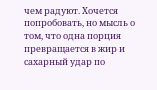чем радуют. Хочется попробовать, но мысль о том, что одна порция превращается в жир и сахарный удар по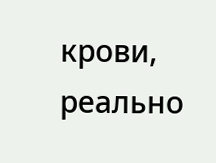крови, реально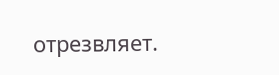отрезвляет.